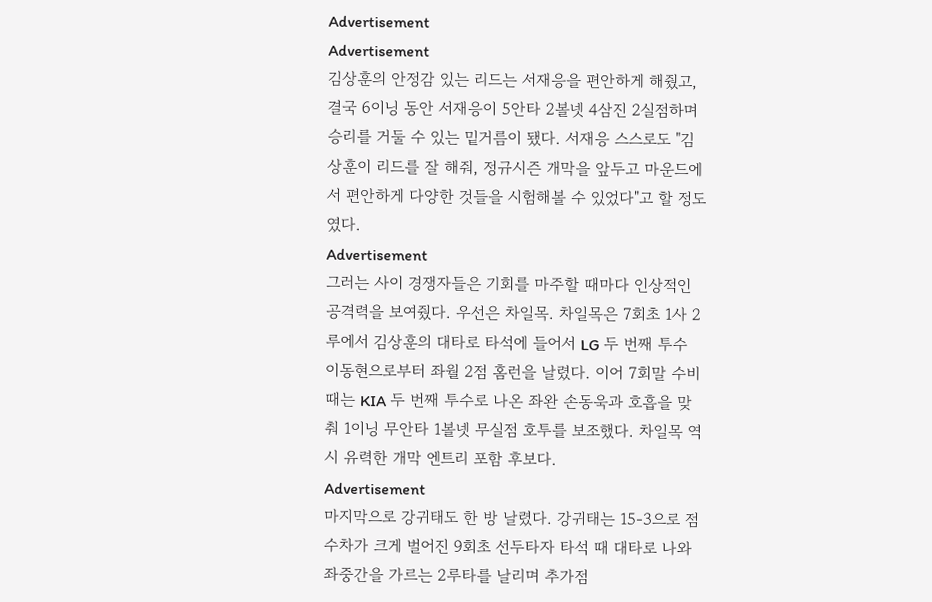Advertisement
Advertisement
김상훈의 안정감 있는 리드는 서재응을 편안하게 해줬고, 결국 6이닝 동안 서재응이 5안타 2볼넷 4삼진 2실점하며 승리를 거둘 수 있는 밑거름이 됐다. 서재응 스스로도 "김상훈이 리드를 잘 해줘, 정규시즌 개막을 앞두고 마운드에서 편안하게 다양한 것들을 시험해볼 수 있었다"고 할 정도였다.
Advertisement
그러는 사이 경쟁자들은 기회를 마주할 때마다 인상적인 공격력을 보여줬다. 우선은 차일목. 차일목은 7회초 1사 2루에서 김상훈의 대타로 타석에 들어서 LG 두 번째 투수 이동현으로부터 좌월 2점 홈런을 날렸다. 이어 7회말 수비 때는 KIA 두 번째 투수로 나온 좌완 손동욱과 호흡을 맞춰 1이닝 무안타 1볼넷 무실점 호투를 보조했다. 차일목 역시 유력한 개막 엔트리 포함 후보다.
Advertisement
마지막으로 강귀태도 한 방 날렸다. 강귀태는 15-3으로 점수차가 크게 벌어진 9회초 선두타자 타석 때 대타로 나와 좌중간을 가르는 2루타를 날리며 추가점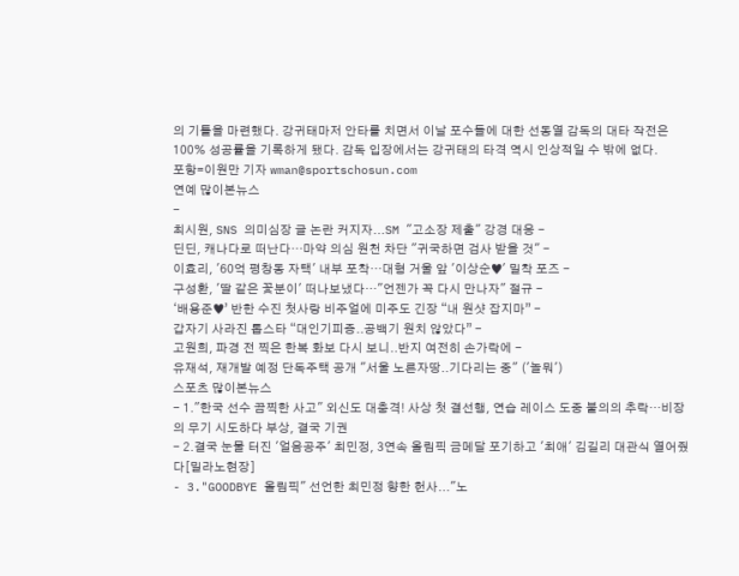의 기틀을 마련했다. 강귀태마저 안타를 치면서 이날 포수들에 대한 선동열 감독의 대타 작전은 100% 성공률을 기록하게 됐다. 감독 입장에서는 강귀태의 타격 역시 인상적일 수 밖에 없다.
포항=이원만 기자 wman@sportschosun.com
연예 많이본뉴스
-
최시원, SNS 의미심장 글 논란 커지자...SM "고소장 제출" 강경 대응 -
딘딘, 캐나다로 떠난다…마약 의심 원천 차단 "귀국하면 검사 받을 것" -
이효리, '60억 평창동 자택' 내부 포착…대형 거울 앞 '이상순♥' 밀착 포즈 -
구성환, '딸 같은 꽃분이' 떠나보냈다…"언젠가 꼭 다시 만나자" 절규 -
‘배용준♥’ 반한 수진 첫사랑 비주얼에 미주도 긴장 “내 원샷 잡지마” -
갑자기 사라진 톱스타 “대인기피증..공백기 원치 않았다” -
고원희, 파경 전 찍은 한복 화보 다시 보니..반지 여전히 손가락에 -
유재석, 재개발 예정 단독주택 공개 "서울 노른자땅..기다리는 중" ('놀뭐')
스포츠 많이본뉴스
- 1."한국 선수 끔찍한 사고" 외신도 대충격! 사상 첫 결선행, 연습 레이스 도중 불의의 추락…비장의 무기 시도하다 부상, 결국 기권
- 2.결국 눈물 터진 '얼음공주' 최민정, 3연속 올림픽 금메달 포기하고 '최애' 김길리 대관식 열어줬다[밀라노현장]
- 3."GOODBYE 올림픽" 선언한 최민정 향한 헌사..."노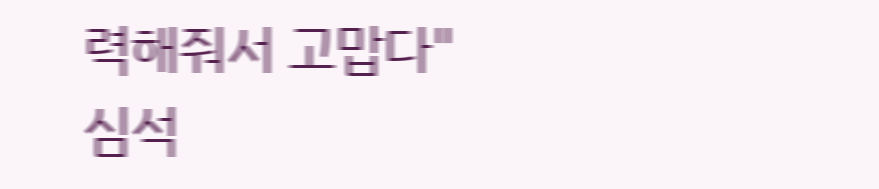력해줘서 고맙다" 심석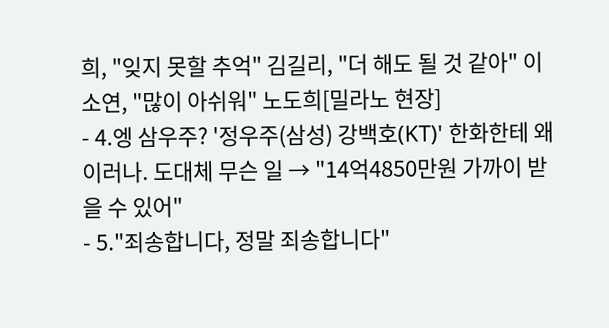희, "잊지 못할 추억" 김길리, "더 해도 될 것 같아" 이소연, "많이 아쉬워" 노도희[밀라노 현장]
- 4.엥 삼우주? '정우주(삼성) 강백호(KT)' 한화한테 왜 이러나. 도대체 무슨 일 → "14억4850만원 가까이 받을 수 있어"
- 5."죄송합니다, 정말 죄송합니다"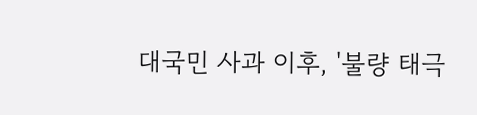대국민 사과 이후, '불량 태극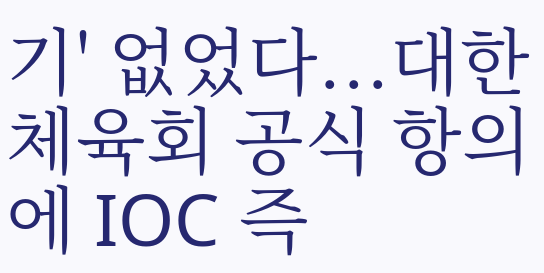기' 없었다...대한체육회 공식 항의에 IOC 즉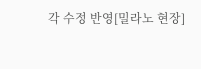각 수정 반영[밀라노 현장]